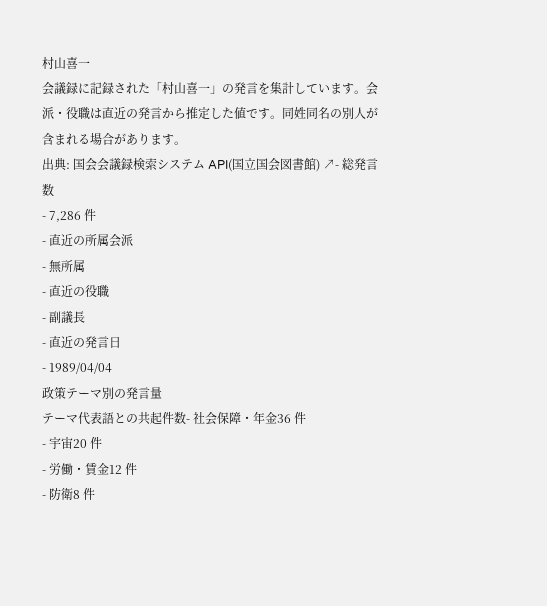村山喜一
会議録に記録された「村山喜一」の発言を集計しています。会派・役職は直近の発言から推定した値です。同姓同名の別人が含まれる場合があります。
出典: 国会会議録検索システム API(国立国会図書館) ↗- 総発言数
- 7,286 件
- 直近の所属会派
- 無所属
- 直近の役職
- 副議長
- 直近の発言日
- 1989/04/04
政策テーマ別の発言量
テーマ代表語との共起件数- 社会保障・年金36 件
- 宇宙20 件
- 労働・賃金12 件
- 防衛8 件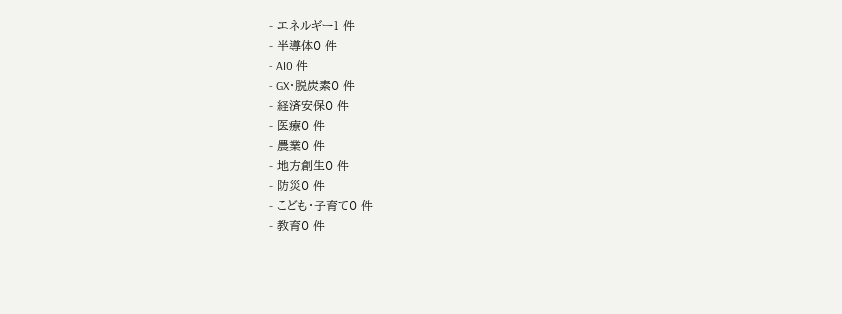- エネルギー1 件
- 半導体0 件
- AI0 件
- GX・脱炭素0 件
- 経済安保0 件
- 医療0 件
- 農業0 件
- 地方創生0 件
- 防災0 件
- こども・子育て0 件
- 教育0 件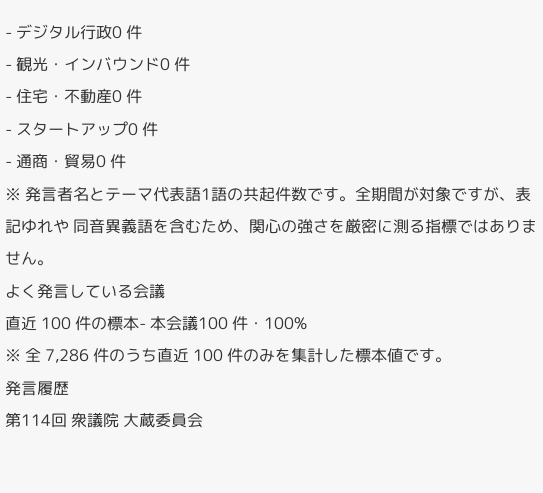- デジタル行政0 件
- 観光・インバウンド0 件
- 住宅・不動産0 件
- スタートアップ0 件
- 通商・貿易0 件
※ 発言者名とテーマ代表語1語の共起件数です。全期間が対象ですが、表記ゆれや 同音異義語を含むため、関心の強さを厳密に測る指標ではありません。
よく発言している会議
直近 100 件の標本- 本会議100 件・100%
※ 全 7,286 件のうち直近 100 件のみを集計した標本値です。
発言履歴
第114回 衆議院 大蔵委員会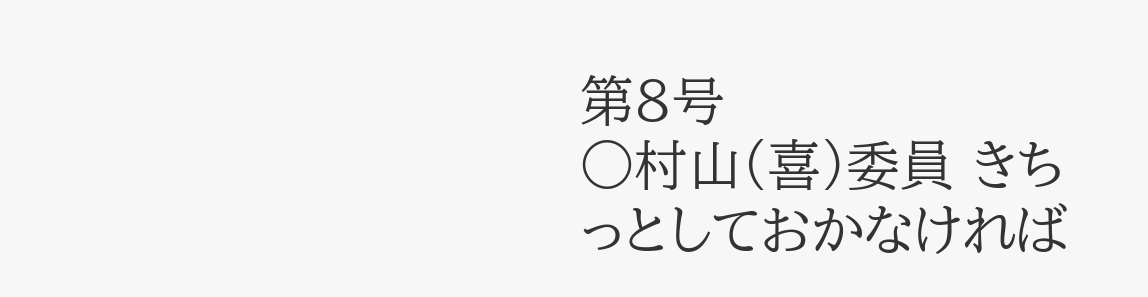第8号
○村山(喜)委員 きちっとしておかなければ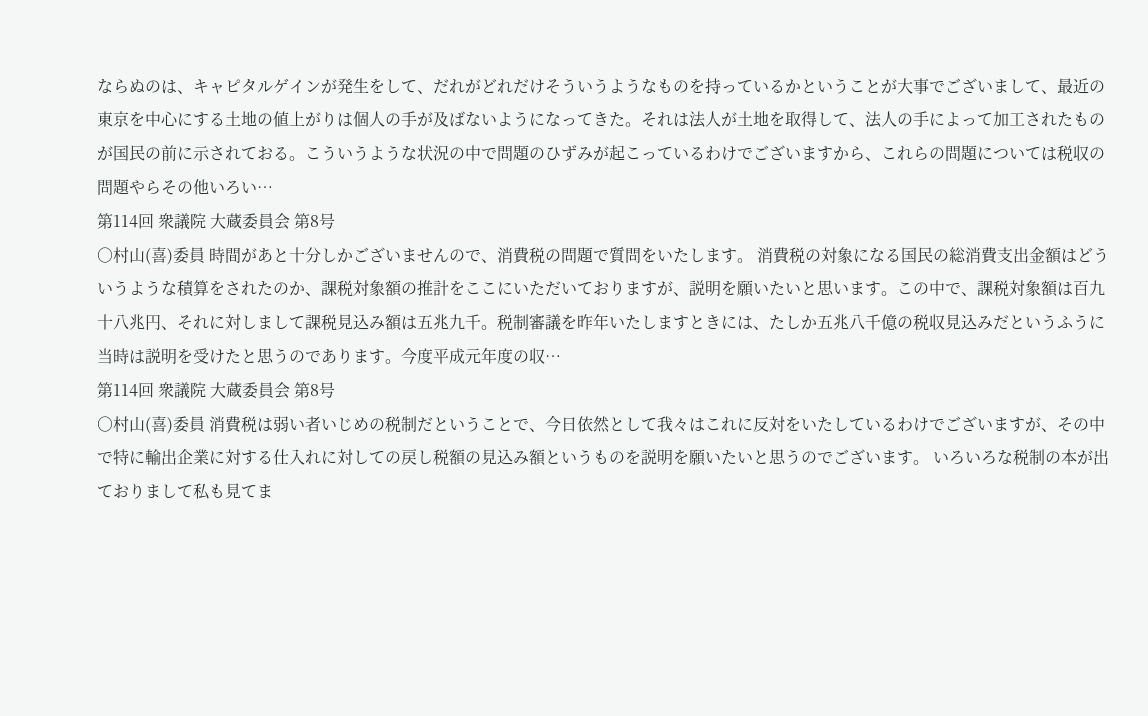ならぬのは、キャピタルゲインが発生をして、だれがどれだけそういうようなものを持っているかということが大事でございまして、最近の東京を中心にする土地の値上がりは個人の手が及ばないようになってきた。それは法人が土地を取得して、法人の手によって加工されたものが国民の前に示されておる。こういうような状況の中で問題のひずみが起こっているわけでございますから、これらの問題については税収の問題やらその他いろい…
第114回 衆議院 大蔵委員会 第8号
○村山(喜)委員 時間があと十分しかございませんので、消費税の問題で質問をいたします。 消費税の対象になる国民の総消費支出金額はどういうような積算をされたのか、課税対象額の推計をここにいただいておりますが、説明を願いたいと思います。この中で、課税対象額は百九十八兆円、それに対しまして課税見込み額は五兆九千。税制審議を昨年いたしますときには、たしか五兆八千億の税収見込みだというふうに当時は説明を受けたと思うのであります。今度平成元年度の収…
第114回 衆議院 大蔵委員会 第8号
○村山(喜)委員 消費税は弱い者いじめの税制だということで、今日依然として我々はこれに反対をいたしているわけでございますが、その中で特に輸出企業に対する仕入れに対しての戻し税額の見込み額というものを説明を願いたいと思うのでございます。 いろいろな税制の本が出ておりまして私も見てま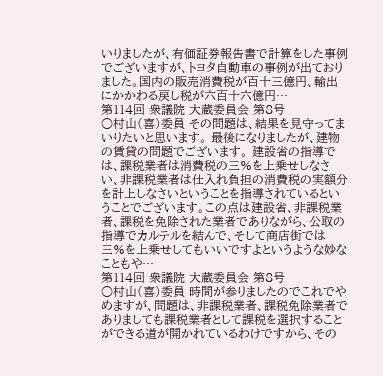いりましたが、有価証券報告書で計算をした事例でございますが、トヨタ自動車の事例が出ておりました。国内の販売消費税が百十三億円、輸出にかかわる戻し税が六百十六億円…
第114回 衆議院 大蔵委員会 第8号
○村山(喜)委員 その問題は、結果を見守ってまいりたいと思います。 最後になりましたが、建物の賃貸の問題でございます。 建設省の指導では、課税業者は消費税の三%を上乗せしなさい、非課税業者は仕入れ負担の消費税の実額分を計上しなさいということを指導されているということでございます。この点は建設省、非課税業者、課税を免除された業者でありながら、公取の指導でカルテルを結んで、そして商店街では三%を上乗せしてもいいですよというような妙なこともや…
第114回 衆議院 大蔵委員会 第8号
○村山(喜)委員 時間が参りましたのでこれでやめますが、問題は、非課税業者、課税免除業者でありましても課税業者として課税を選択することができる道が開かれているわけですから、その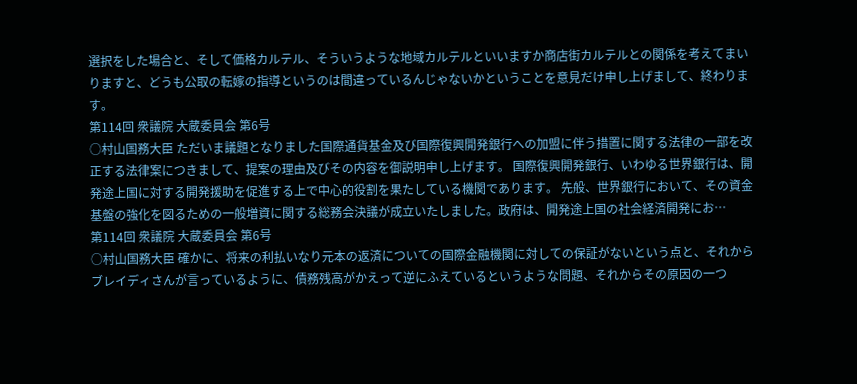選択をした場合と、そして価格カルテル、そういうような地域カルテルといいますか商店街カルテルとの関係を考えてまいりますと、どうも公取の転嫁の指導というのは間違っているんじゃないかということを意見だけ申し上げまして、終わります。
第114回 衆議院 大蔵委員会 第6号
○村山国務大臣 ただいま議題となりました国際通貨基金及び国際復興開発銀行への加盟に伴う措置に関する法律の一部を改正する法律案につきまして、提案の理由及びその内容を御説明申し上げます。 国際復興開発銀行、いわゆる世界銀行は、開発途上国に対する開発援助を促進する上で中心的役割を果たしている機関であります。 先般、世界銀行において、その資金基盤の強化を図るための一般増資に関する総務会決議が成立いたしました。政府は、開発途上国の社会経済開発にお…
第114回 衆議院 大蔵委員会 第6号
○村山国務大臣 確かに、将来の利払いなり元本の返済についての国際金融機関に対しての保証がないという点と、それからブレイディさんが言っているように、債務残高がかえって逆にふえているというような問題、それからその原因の一つ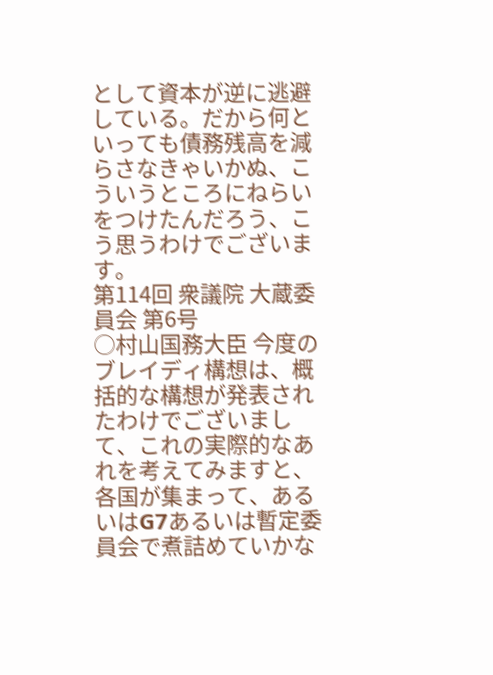として資本が逆に逃避している。だから何といっても債務残高を減らさなきゃいかぬ、こういうところにねらいをつけたんだろう、こう思うわけでございます。
第114回 衆議院 大蔵委員会 第6号
○村山国務大臣 今度のブレイディ構想は、概括的な構想が発表されたわけでございまして、これの実際的なあれを考えてみますと、各国が集まって、あるいはG7あるいは暫定委員会で煮詰めていかな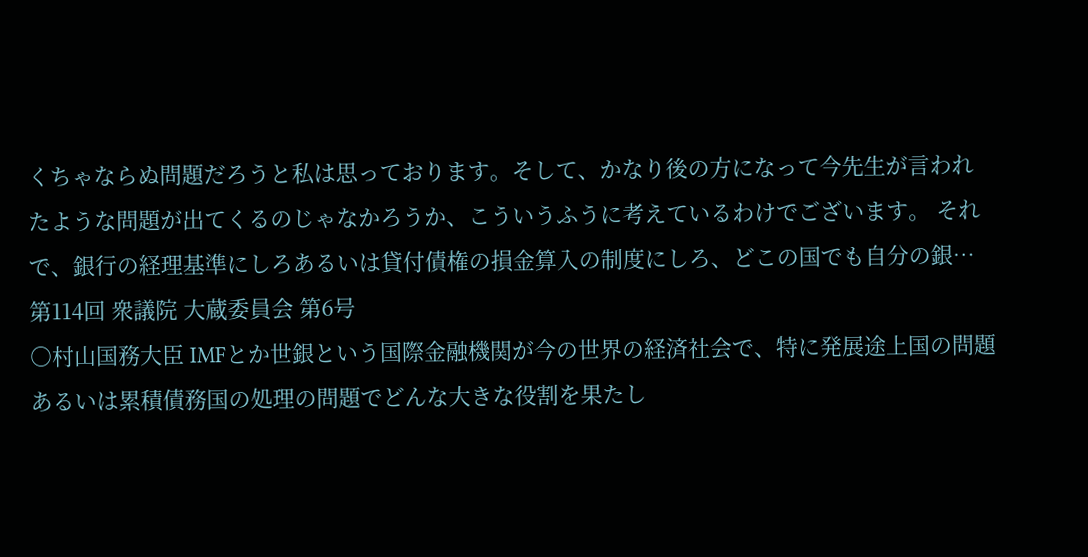くちゃならぬ問題だろうと私は思っております。そして、かなり後の方になって今先生が言われたような問題が出てくるのじゃなかろうか、こういうふうに考えているわけでございます。 それで、銀行の経理基準にしろあるいは貸付債権の損金算入の制度にしろ、どこの国でも自分の銀…
第114回 衆議院 大蔵委員会 第6号
○村山国務大臣 IMFとか世銀という国際金融機関が今の世界の経済社会で、特に発展途上国の問題あるいは累積債務国の処理の問題でどんな大きな役割を果たし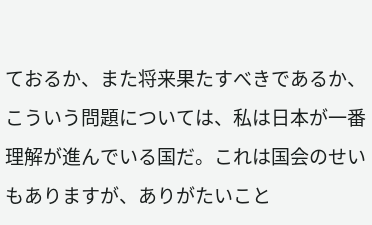ておるか、また将来果たすべきであるか、こういう問題については、私は日本が一番理解が進んでいる国だ。これは国会のせいもありますが、ありがたいこと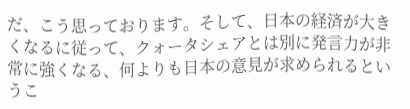だ、こう思っております。そして、日本の経済が大きくなるに従って、クォータシェアとは別に発言力が非常に強くなる、何よりも日本の意見が求められるというこ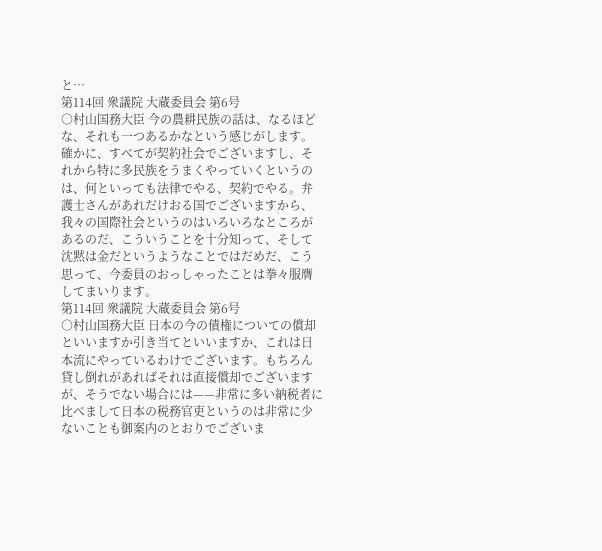と…
第114回 衆議院 大蔵委員会 第6号
○村山国務大臣 今の農耕民族の話は、なるほどな、それも一つあるかなという感じがします。 確かに、すべてが契約社会でございますし、それから特に多民族をうまくやっていくというのは、何といっても法律でやる、契約でやる。弁護士さんがあれだけおる国でございますから、我々の国際社会というのはいろいろなところがあるのだ、こういうことを十分知って、そして沈黙は金だというようなことではだめだ、こう思って、今委員のおっしゃったことは拳々服膺してまいります。
第114回 衆議院 大蔵委員会 第6号
○村山国務大臣 日本の今の債権についての償却といいますか引き当てといいますか、これは日本流にやっているわけでございます。もちろん貸し倒れがあればそれは直接償却でございますが、そうでない場合には——非常に多い納税者に比べまして日本の税務官吏というのは非常に少ないことも御案内のとおりでございま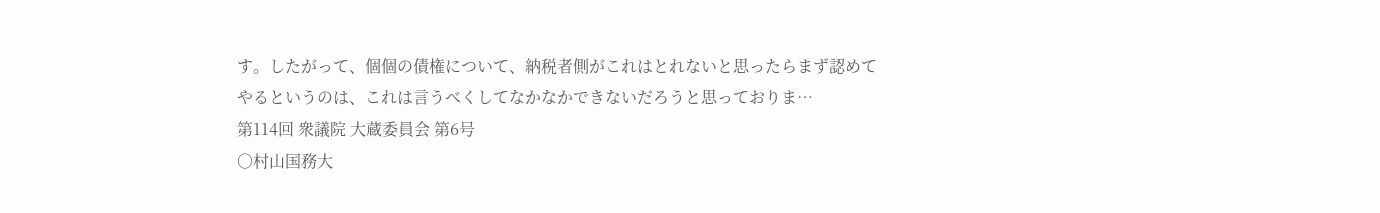す。したがって、個個の債権について、納税者側がこれはとれないと思ったらまず認めてやるというのは、これは言うべくしてなかなかできないだろうと思っておりま…
第114回 衆議院 大蔵委員会 第6号
○村山国務大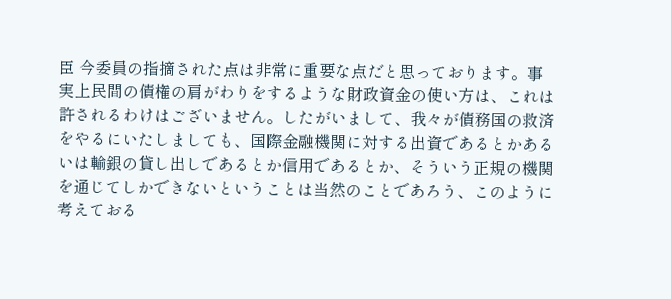臣 今委員の指摘された点は非常に重要な点だと思っております。事実上民間の債権の肩がわりをするような財政資金の使い方は、これは許されるわけはございません。したがいまして、我々が債務国の救済をやるにいたしましても、国際金融機関に対する出資であるとかあるいは輸銀の貸し出しであるとか信用であるとか、そういう正規の機関を通じてしかできないということは当然のことであろう、このように考えておる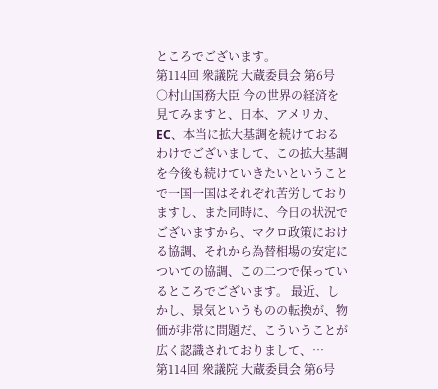ところでございます。
第114回 衆議院 大蔵委員会 第6号
○村山国務大臣 今の世界の経済を見てみますと、日本、アメリカ、EC、本当に拡大基調を続けておるわけでございまして、この拡大基調を今後も続けていきたいということで一国一国はそれぞれ苦労しておりますし、また同時に、今日の状況でございますから、マクロ政策における協調、それから為替相場の安定についての協調、この二つで保っているところでございます。 最近、しかし、景気というものの転換が、物価が非常に問題だ、こういうことが広く認識されておりまして、…
第114回 衆議院 大蔵委員会 第6号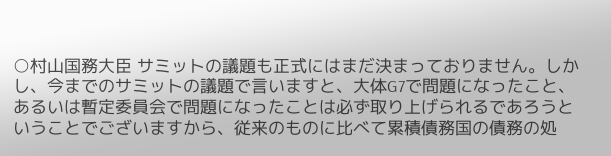○村山国務大臣 サミットの議題も正式にはまだ決まっておりません。しかし、今までのサミットの議題で言いますと、大体G7で問題になったこと、あるいは暫定委員会で問題になったことは必ず取り上げられるであろうということでございますから、従来のものに比べて累積債務国の債務の処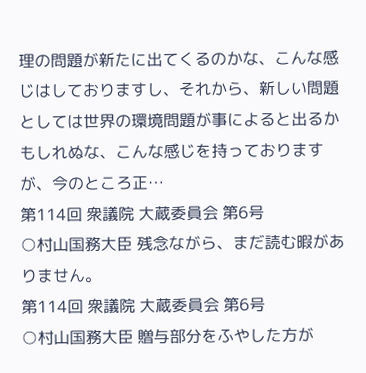理の問題が新たに出てくるのかな、こんな感じはしておりますし、それから、新しい問題としては世界の環境問題が事によると出るかもしれぬな、こんな感じを持っておりますが、今のところ正…
第114回 衆議院 大蔵委員会 第6号
○村山国務大臣 残念ながら、まだ読む暇がありません。
第114回 衆議院 大蔵委員会 第6号
○村山国務大臣 贈与部分をふやした方が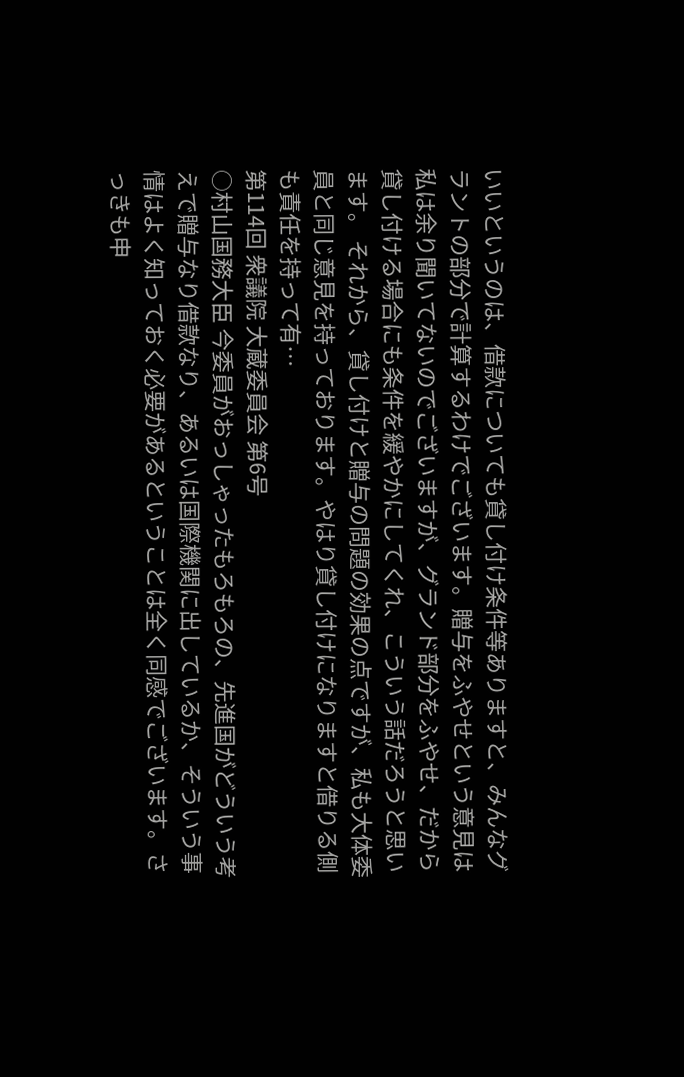いいというのは、借款についても貸し付け条件等ありますと、みんなグラントの部分で計算するわけでございます。贈与をふやせという意見は私は余り聞いてないのでございますが、グランド部分をふやせ、だから貸し付ける場合にも条件を緩やかにしてくれ、こういう話だろうと思います。 それから、貸し付けと贈与の問題の効果の点ですが、私も大体委員と同じ意見を持っております。やはり貸し付けになりますと借りる側も責任を持って有…
第114回 衆議院 大蔵委員会 第6号
○村山国務大臣 今委員がおっしゃったもろもろの、先進国がどういう考えで贈与なり借款なり、あるいは国際機関に出しているか、そういう事情はよく知っておく必要があるということは全く同感でございます。さっきも申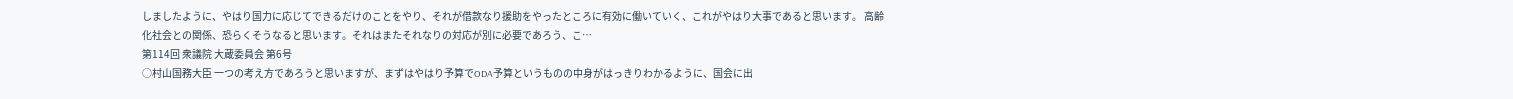しましたように、やはり国力に応じてできるだけのことをやり、それが借款なり援助をやったところに有効に働いていく、これがやはり大事であると思います。 高齢化社会との関係、恐らくそうなると思います。それはまたそれなりの対応が別に必要であろう、こ…
第114回 衆議院 大蔵委員会 第6号
○村山国務大臣 一つの考え方であろうと思いますが、まずはやはり予算でODA予算というものの中身がはっきりわかるように、国会に出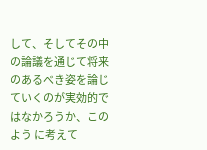して、そしてその中の論議を通じて将来のあるべき姿を論じていくのが実効的ではなかろうか、このよう に考えて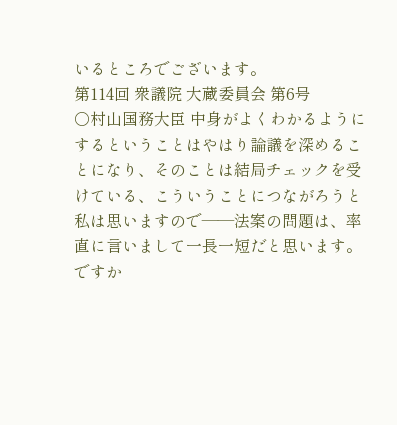いるところでございます。
第114回 衆議院 大蔵委員会 第6号
○村山国務大臣 中身がよくわかるようにするということはやはり論議を深めることになり、そのことは結局チェックを受けている、こういうことにつながろうと私は思いますので——法案の問題は、率直に言いまして一長一短だと思います。ですか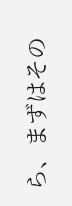ら、まずはその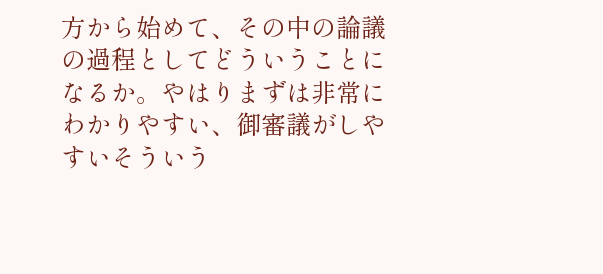方から始めて、その中の論議の過程としてどういうことになるか。やはりまずは非常にわかりやすい、御審議がしやすいそういう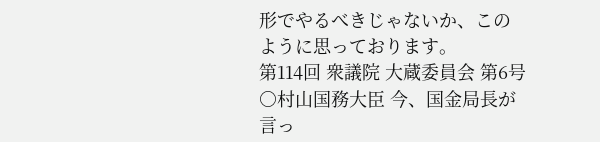形でやるべきじゃないか、このように思っております。
第114回 衆議院 大蔵委員会 第6号
○村山国務大臣 今、国金局長が言っ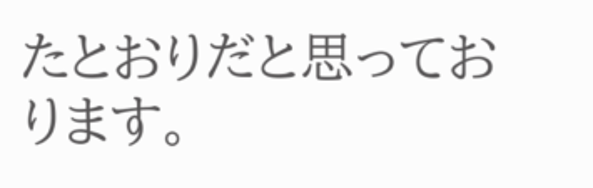たとおりだと思っております。